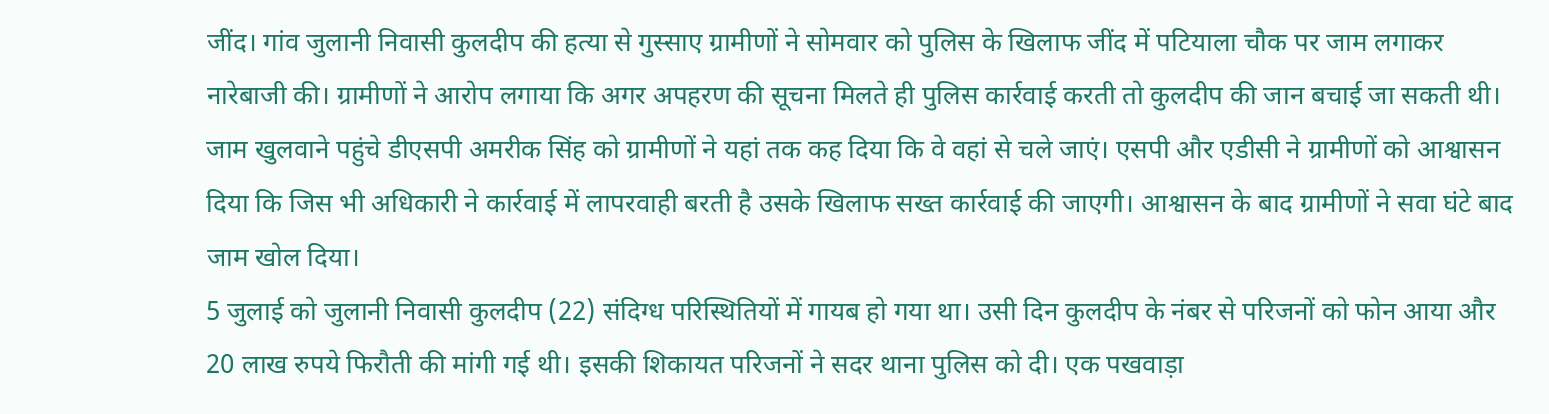जींद। गांव जुलानी निवासी कुलदीप की हत्या से गुस्साए ग्रामीणों ने सोमवार को पुलिस के खिलाफ जींद में पटियाला चौक पर जाम लगाकर नारेबाजी की। ग्रामीणों ने आरोप लगाया कि अगर अपहरण की सूचना मिलते ही पुलिस कार्रवाई करती तो कुलदीप की जान बचाई जा सकती थी। जाम खुलवाने पहुंचे डीएसपी अमरीक सिंह को ग्रामीणों ने यहां तक कह दिया कि वे वहां से चले जाएं। एसपी और एडीसी ने ग्रामीणों को आश्वासन दिया कि जिस भी अधिकारी ने कार्रवाई में लापरवाही बरती है उसके खिलाफ सख्त कार्रवाई की जाएगी। आश्वासन के बाद ग्रामीणों ने सवा घंटे बाद जाम खोल दिया।
5 जुलाई को जुलानी निवासी कुलदीप (22) संदिग्ध परिस्थितियों में गायब हो गया था। उसी दिन कुलदीप के नंबर से परिजनों को फोन आया और 20 लाख रुपये फिरौती की मांगी गई थी। इसकी शिकायत परिजनों ने सदर थाना पुलिस को दी। एक पखवाड़ा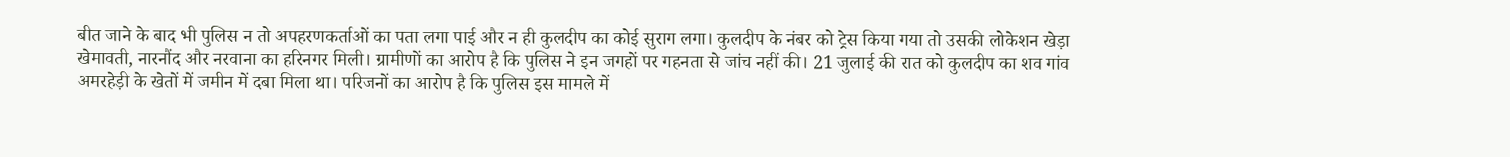बीत जाने के बाद भी पुलिस न तो अपहरणकर्ताओं का पता लगा पाई और न ही कुलदीप का कोई सुराग लगा। कुलदीप के नंबर को ट्रेस किया गया तो उसकी लोकेशन खेड़ा खेमावती, नारनौंद और नरवाना का हरिनगर मिली। ग्रामीणों का आरोप है कि पुलिस ने इन जगहों पर गहनता से जांच नहीं की। 21 जुलाई की रात को कुलदीप का शव गांव अमरहेड़ी के खेतों में जमीन में दबा मिला था। परिजनों का आरोप है कि पुलिस इस मामले में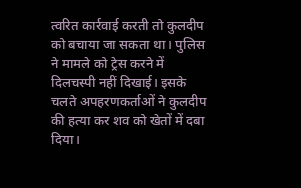त्वरित कार्रवाई करती तो कुलदीप को बचाया जा सकता था। पुलिस ने मामले को ट्रेस करने में दिलचस्पी नहीं दिखाई। इसके चलते अपहरणकर्ताओं ने कुलदीप की हत्या कर शव को खेतों में दबा दिया।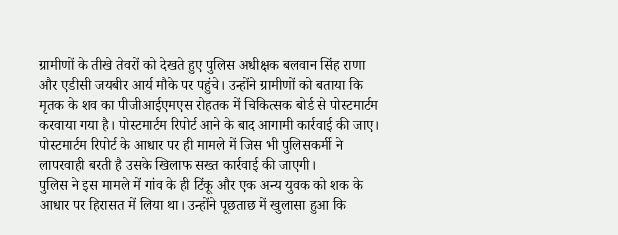ग्रामीणों के तीखे तेवरों को देखते हुए पुलिस अधीक्षक बलवान सिंह राणा और एडीसी जयबीर आर्य मौके पर पहुंचे। उन्होंने ग्रामीणों को बताया कि मृतक के शव का पीजीआईएमएस रोहतक में चिकित्सक बोर्ड से पोस्टमार्टम करवाया गया है। पोस्टमार्टम रिपोर्ट आने के बाद आगामी कार्रवाई की जाए। पोस्टमार्टम रिपोर्ट के आधार पर ही मामले में जिस भी पुलिसकर्मी ने लापरवाही बरती है उसके खिलाफ सख्त कार्रवाई की जाएगी।
पुलिस ने इस मामले में गांव के ही टिंकू और एक अन्य युवक को शक के आधार पर हिरासत में लिया था। उन्होंने पूछताछ में खुलासा हुआ कि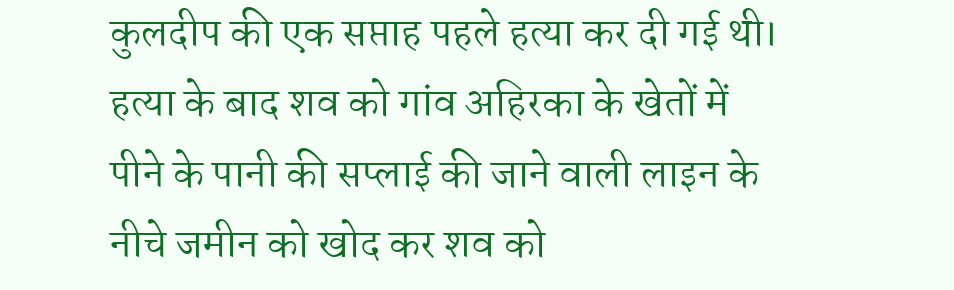कुलदीप की एक सप्ताह पहले हत्या कर दी गई थी। हत्या के बाद शव को गांव अहिरका के खेतों में पीने के पानी की सप्लाई की जाने वाली लाइन के नीचे जमीन को खोद कर शव को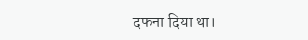दफना दिया था।